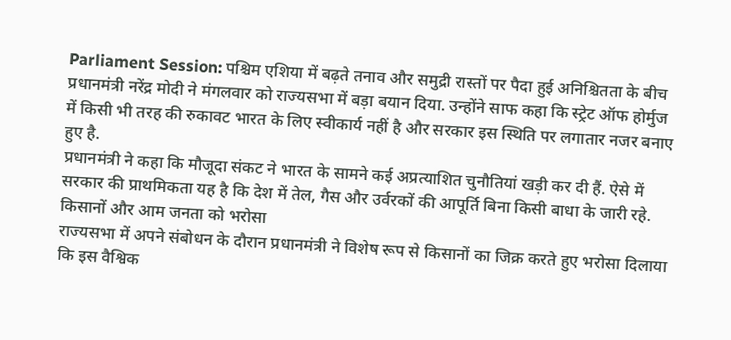Parliament Session: पश्चिम एशिया में बढ़ते तनाव और समुद्री रास्तों पर पैदा हुई अनिश्चितता के बीच प्रधानमंत्री नरेंद्र मोदी ने मंगलवार को राज्यसभा में बड़ा बयान दिया. उन्होंने साफ कहा कि स्ट्रेट ऑफ होर्मुज में किसी भी तरह की रुकावट भारत के लिए स्वीकार्य नहीं है और सरकार इस स्थिति पर लगातार नजर बनाए हुए है.
प्रधानमंत्री ने कहा कि मौजूदा संकट ने भारत के सामने कई अप्रत्याशित चुनौतियां खड़ी कर दी हैं. ऐसे में सरकार की प्राथमिकता यह है कि देश में तेल, गैस और उर्वरकों की आपूर्ति बिना किसी बाधा के जारी रहे.
किसानों और आम जनता को भरोसा
राज्यसभा में अपने संबोधन के दौरान प्रधानमंत्री ने विशेष रूप से किसानों का जिक्र करते हुए भरोसा दिलाया कि इस वैश्विक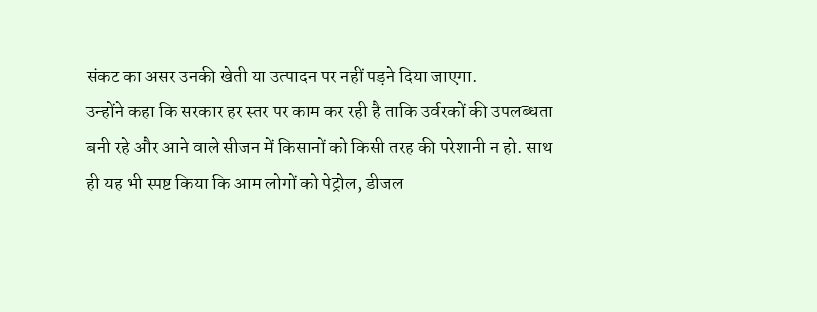संकट का असर उनकी खेती या उत्पादन पर नहीं पड़ने दिया जाएगा.
उन्होंने कहा कि सरकार हर स्तर पर काम कर रही है ताकि उर्वरकों की उपलब्धता बनी रहे और आने वाले सीजन में किसानों को किसी तरह की परेशानी न हो. साथ ही यह भी स्पष्ट किया कि आम लोगों को पेट्रोल, डीजल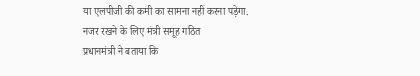या एलपीजी की कमी का सामना नहीं करना पड़ेगा.
नजर रखने के लिए मंत्री समूह गठित
प्रधानमंत्री ने बताया कि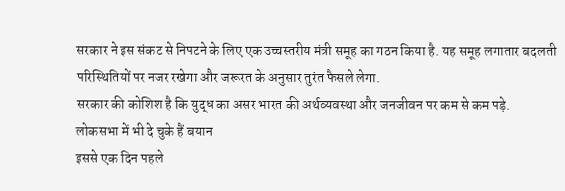सरकार ने इस संकट से निपटने के लिए एक उच्चस्तरीय मंत्री समूह का गठन किया है. यह समूह लगातार बदलती परिस्थितियों पर नजर रखेगा और जरूरत के अनुसार तुरंत फैसले लेगा.
सरकार की कोशिश है कि युद्ध का असर भारत की अर्थव्यवस्था और जनजीवन पर कम से कम पड़े.
लोकसभा में भी दे चुके हैं बयान
इससे एक दिन पहले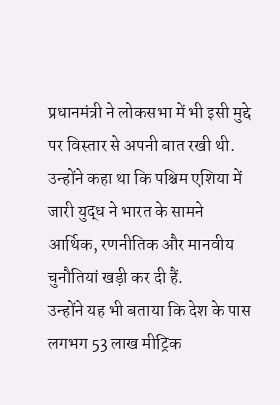प्रधानमंत्री ने लोकसभा में भी इसी मुद्दे पर विस्तार से अपनी बात रखी थी. उन्होंने कहा था कि पश्चिम एशिया में जारी युद्ध ने भारत के सामने आर्थिक, रणनीतिक और मानवीय चुनौतियां खड़ी कर दी हैं.
उन्होंने यह भी बताया कि देश के पास लगभग 53 लाख मीट्रिक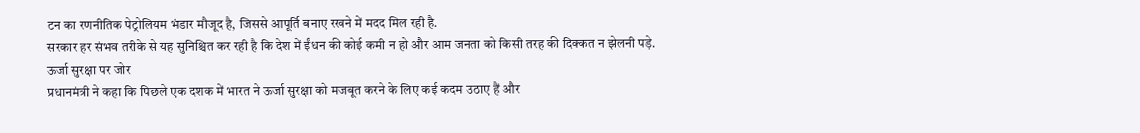टन का रणनीतिक पेट्रोलियम भंडार मौजूद है, जिससे आपूर्ति बनाए रखने में मदद मिल रही है.
सरकार हर संभव तरीके से यह सुनिश्चित कर रही है कि देश में ईंधन की कोई कमी न हो और आम जनता को किसी तरह की दिक्कत न झेलनी पड़े.
ऊर्जा सुरक्षा पर जोर
प्रधानमंत्री ने कहा कि पिछले एक दशक में भारत ने ऊर्जा सुरक्षा को मजबूत करने के लिए कई कदम उठाए हैं और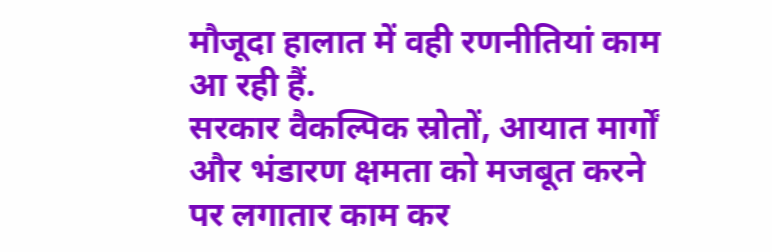मौजूदा हालात में वही रणनीतियां काम आ रही हैं.
सरकार वैकल्पिक स्रोतों, आयात मार्गों और भंडारण क्षमता को मजबूत करने पर लगातार काम कर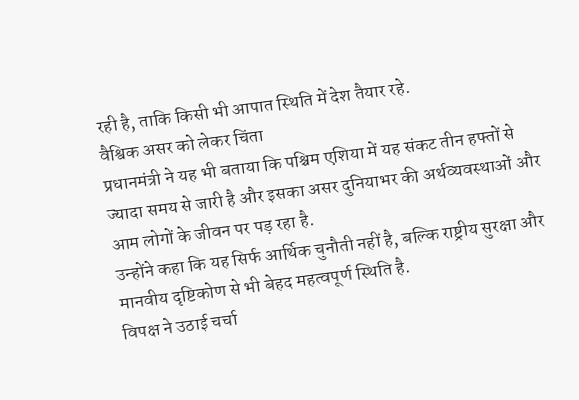रही है, ताकि किसी भी आपात स्थिति में देश तैयार रहे.
वैश्विक असर को लेकर चिंता
प्रधानमंत्री ने यह भी बताया कि पश्चिम एशिया में यह संकट तीन हफ्तों से ज्यादा समय से जारी है और इसका असर दुनियाभर की अर्थव्यवस्थाओं और आम लोगों के जीवन पर पड़ रहा है.
उन्होंने कहा कि यह सिर्फ आर्थिक चुनौती नहीं है, बल्कि राष्ट्रीय सुरक्षा और मानवीय दृष्टिकोण से भी बेहद महत्वपूर्ण स्थिति है.
विपक्ष ने उठाई चर्चा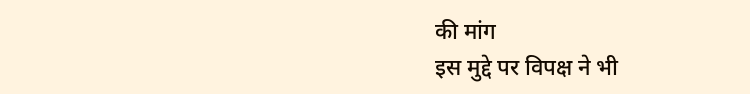की मांग
इस मुद्दे पर विपक्ष ने भी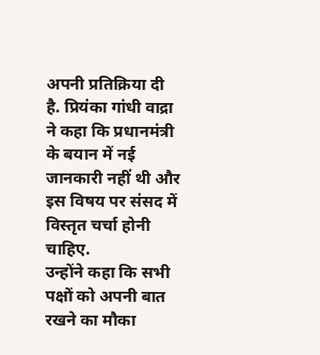अपनी प्रतिक्रिया दी है. प्रियंका गांधी वाद्रा ने कहा कि प्रधानमंत्री के बयान में नई जानकारी नहीं थी और इस विषय पर संसद में विस्तृत चर्चा होनी चाहिए.
उन्होंने कहा कि सभी पक्षों को अपनी बात रखने का मौका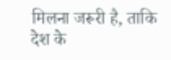मिलना जरूरी है, ताकि देश के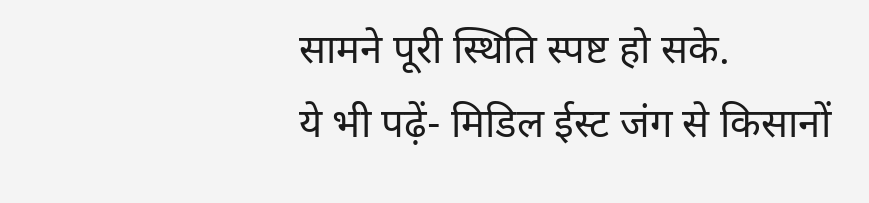सामने पूरी स्थिति स्पष्ट हो सके.
ये भी पढ़ें- मिडिल ईस्ट जंग से किसानों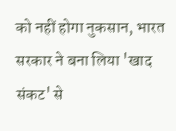को नहीं होगा नुकसान, भारत सरकार ने बना लिया 'खाद संकट' से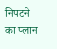निपटने का प्लान